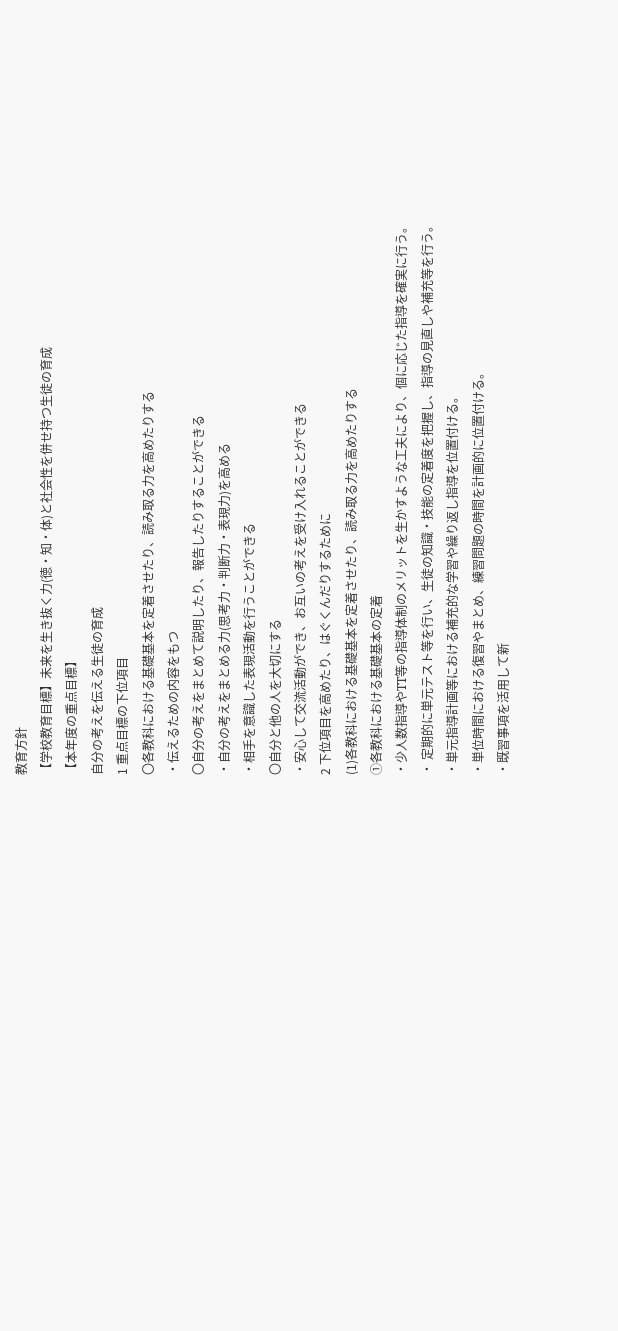教育方針
【学校教育目標】未来を生き抜く力(徳・知・体)と社会性を併せ持つ生徒の育成
【本年度の重点目標】
自分の考えを伝える生徒の育成
1 重点目標の下位項目
〇各教科における基礎基本を定着させたり、読み取る力を高めたりする
・伝えるための内容をもつ
〇自分の考えをまとめて説明したり、報告したりすることができる
・自分の考えをまとめる力(思考力・判断力・表現力)を高める
・相手を意識した表現活動を行うことができる
〇自分と他の人を大切にする
・安心して交流活動ができ、お互いの考えを受け入れることができる
2 下位項目を高めたり、はぐくんだりするために
(1)各教科における基礎基本を定着させたり、読み取る力を高めたりする
①各教科における基礎基本の定着
・少人数指導やTT等の指導体制のメリットを生かすような工夫により、個に応じた指導を確実に行う。
・ 定期的に単元テスト等を行い、生徒の知識・技能の定着度を把握し、指導の見直しや補充等を行う。
・単元指導計画等における補充的な学習や繰り返し指導を位置付ける。
・単位時間における復習やまとめ、練習問題の時間を計画的に位置付ける。
・既習事項を活用して新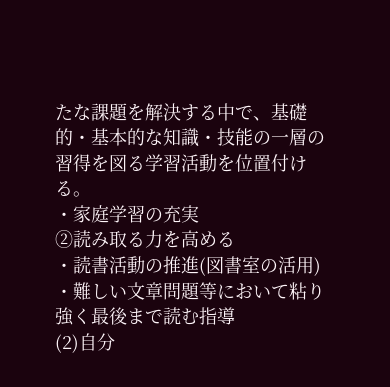たな課題を解決する中で、基礎的・基本的な知識・技能の一層の習得を図る学習活動を位置付ける。
・家庭学習の充実
②読み取る力を高める
・読書活動の推進(図書室の活用)
・難しい文章問題等において粘り強く最後まで読む指導
(2)自分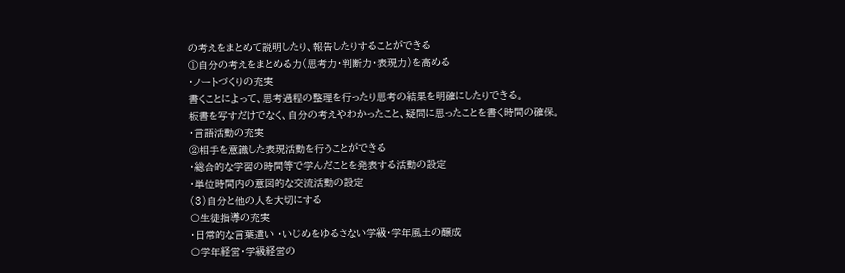の考えをまとめて説明したり、報告したりすることができる
①自分の考えをまとめる力(思考力・判断力・表現力)を高める
・ノートづくりの充実
書くことによって、思考過程の整理を行ったり思考の結果を明確にしたりできる。
板書を写すだけでなく、自分の考えやわかったこと、疑問に思ったことを書く時間の確保。
・言語活動の充実
②相手を意識した表現活動を行うことができる
・総合的な学習の時間等で学んだことを発表する活動の設定
・単位時間内の意図的な交流活動の設定
(3)自分と他の人を大切にする
〇生徒指導の充実
・日常的な言葉遣い ・いじめをゆるさない学級・学年風土の醸成
〇学年経営・学級経営の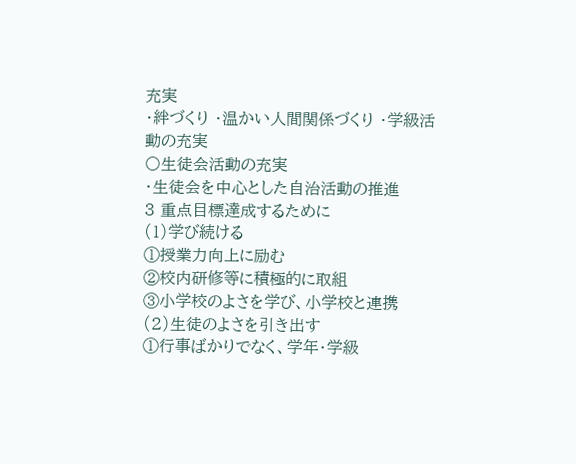充実
・絆づくり ・温かい人間関係づくり ・学級活動の充実
〇生徒会活動の充実
・生徒会を中心とした自治活動の推進
3 重点目標達成するために
(1)学び続ける
①授業力向上に励む
②校内研修等に積極的に取組
③小学校のよさを学び、小学校と連携
(2)生徒のよさを引き出す
①行事ばかりでなく、学年・学級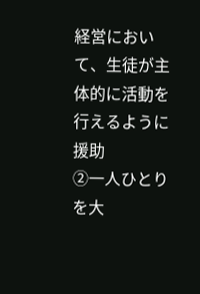経営において、生徒が主体的に活動を行えるように援助
②一人ひとりを大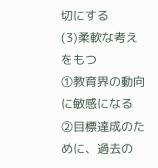切にする
(3)柔軟な考えをもつ
①教育界の動向に敏感になる
②目標達成のために、過去の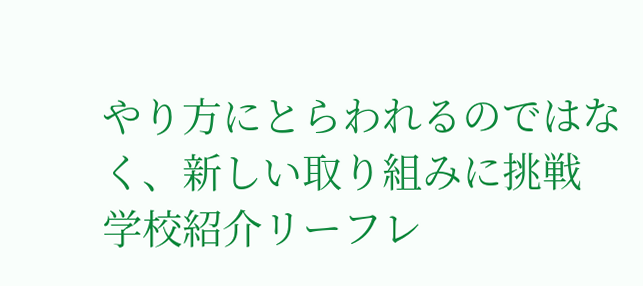やり方にとらわれるのではなく、新しい取り組みに挑戦
学校紹介リーフレ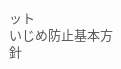ット
いじめ防止基本方針